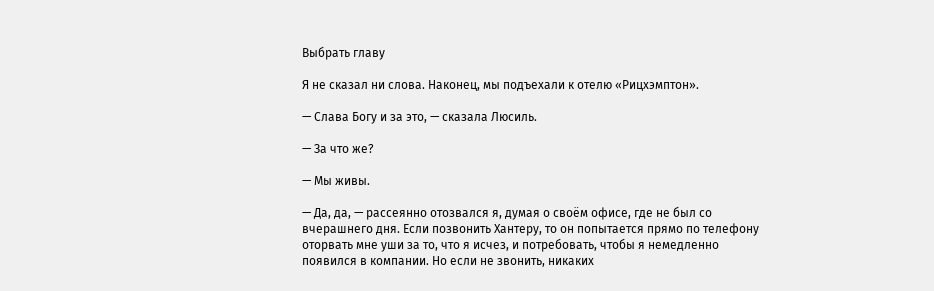Выбрать главу

Я не сказал ни слова. Наконец, мы подъехали к отелю «Рицхэмптон».

— Слава Богу и за это, — сказала Люсиль.

— За что же?

— Мы живы.

— Да, да, — рассеянно отозвался я, думая о своём офисе, где не был со вчерашнего дня. Если позвонить Хантеру, то он попытается прямо по телефону оторвать мне уши за то, что я исчез, и потребовать, чтобы я немедленно появился в компании. Но если не звонить, никаких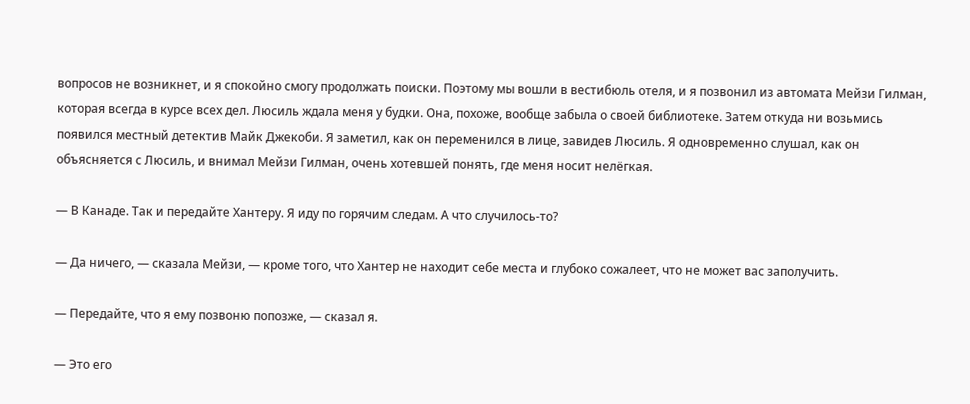вопросов не возникнет, и я спокойно смогу продолжать поиски. Поэтому мы вошли в вестибюль отеля, и я позвонил из автомата Мейзи Гилман, которая всегда в курсе всех дел. Люсиль ждала меня у будки. Она, похоже, вообще забыла о своей библиотеке. Затем откуда ни возьмись появился местный детектив Майк Джекоби. Я заметил, как он переменился в лице, завидев Люсиль. Я одновременно слушал, как он объясняется с Люсиль, и внимал Мейзи Гилман, очень хотевшей понять, где меня носит нелёгкая.

— В Канаде. Так и передайте Хантеру. Я иду по горячим следам. А что случилось-то?

— Да ничего, — сказала Мейзи, — кроме того, что Хантер не находит себе места и глубоко сожалеет, что не может вас заполучить.

— Передайте, что я ему позвоню попозже, — сказал я.

— Это его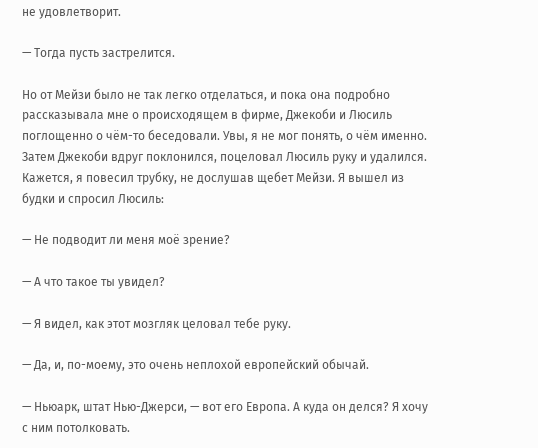не удовлетворит.

— Тогда пусть застрелится.

Но от Мейзи было не так легко отделаться, и пока она подробно рассказывала мне о происходящем в фирме, Джекоби и Люсиль поглощенно о чём-то беседовали. Увы, я не мог понять, о чём именно. Затем Джекоби вдруг поклонился, поцеловал Люсиль руку и удалился. Кажется, я повесил трубку, не дослушав щебет Мейзи. Я вышел из будки и спросил Люсиль:

— Не подводит ли меня моё зрение?

— А что такое ты увидел?

— Я видел, как этот мозгляк целовал тебе руку.

— Да, и, по-моему, это очень неплохой европейский обычай.

— Ньюарк, штат Нью-Джерси, — вот его Европа. А куда он делся? Я хочу с ним потолковать.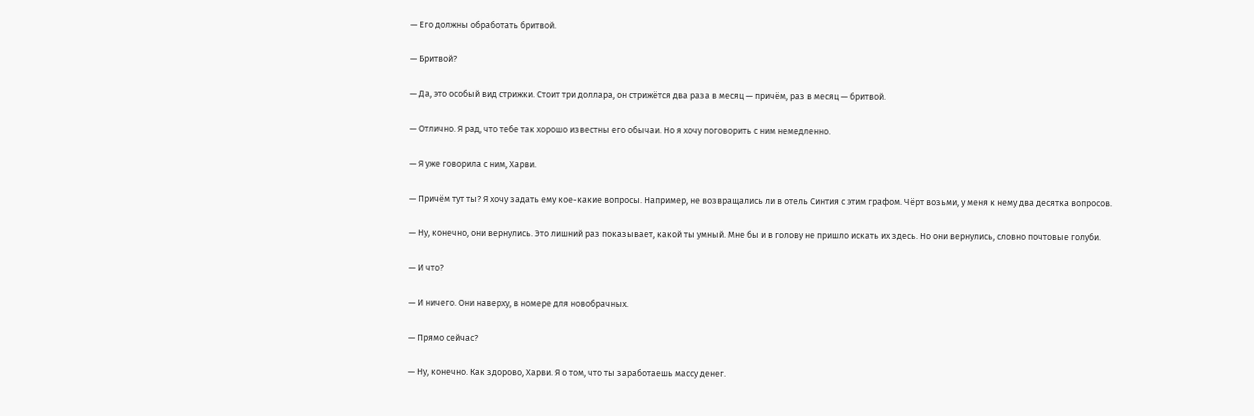— Его должны обработать бритвой.

— Бритвой?

— Да, это особый вид стрижки. Стоит три доллара, он стрижётся два раза в месяц — причём, раз в месяц — бритвой.

— Отлично. Я рад, что тебе так хорошо известны его обычаи. Но я хочу поговорить с ним немедленно.

— Я уже говорила с ним, Харви.

— Причём тут ты? Я хочу задать ему кое-какие вопросы. Например, не возвращались ли в отель Синтия с этим графом. Чёрт возьми, у меня к нему два десятка вопросов.

— Ну, конечно, они вернулись. Это лишний раз показывает, какой ты умный. Мне бы и в голову не пришло искать их здесь. Но они вернулись, словно почтовые голуби.

— И что?

— И ничего. Они наверху, в номере для новобрачных.

— Прямо сейчас?

— Ну, конечно. Как здорово, Харви. Я о том, что ты заработаешь массу денег.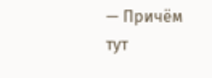— Причём тут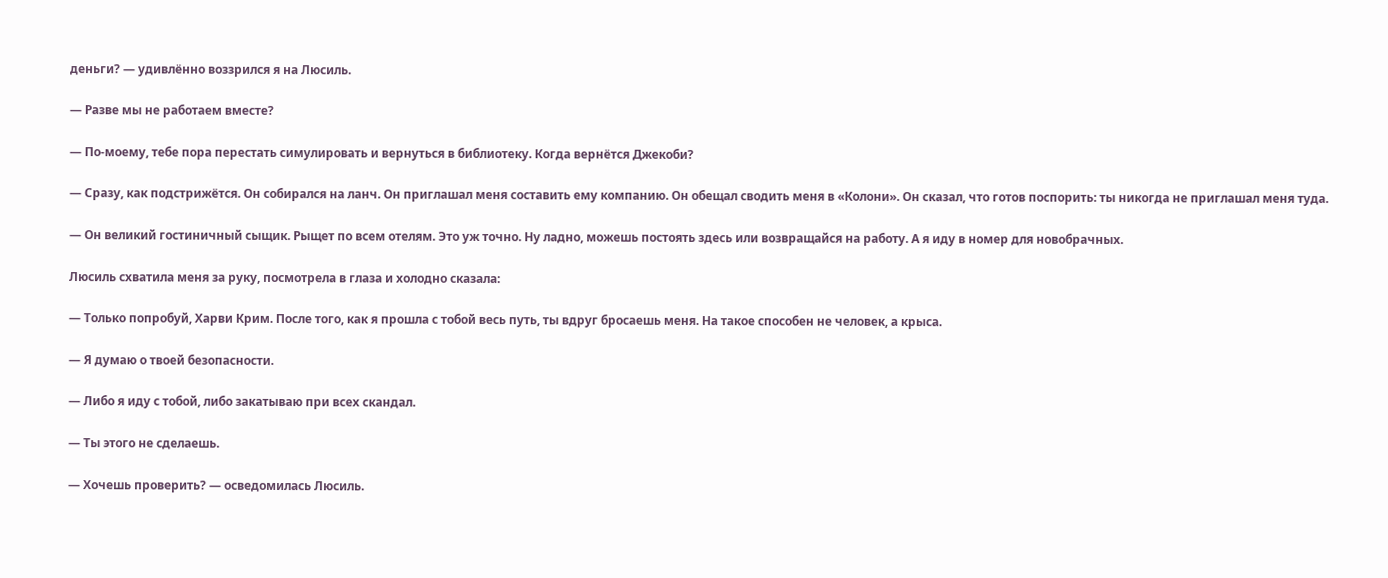деньги? — удивлённо воззрился я на Люсиль.

— Разве мы не работаем вместе?

— По-моему, тебе пора перестать симулировать и вернуться в библиотеку. Когда вернётся Джекоби?

— Сразу, как подстрижётся. Он собирался на ланч. Он приглашал меня составить ему компанию. Он обещал сводить меня в «Колони». Он сказал, что готов поспорить: ты никогда не приглашал меня туда.

— Он великий гостиничный сыщик. Рыщет по всем отелям. Это уж точно. Ну ладно, можешь постоять здесь или возвращайся на работу. А я иду в номер для новобрачных.

Люсиль схватила меня за руку, посмотрела в глаза и холодно сказала:

— Только попробуй, Харви Крим. После того, как я прошла с тобой весь путь, ты вдруг бросаешь меня. На такое способен не человек, а крыса.

— Я думаю о твоей безопасности.

— Либо я иду с тобой, либо закатываю при всех скандал.

— Ты этого не сделаешь.

— Хочешь проверить? — осведомилась Люсиль.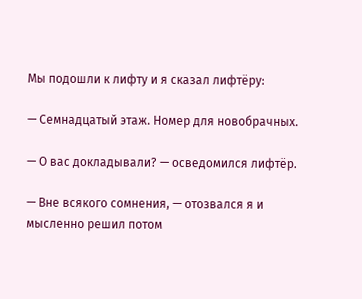Мы подошли к лифту и я сказал лифтёру:

— Семнадцатый этаж. Номер для новобрачных.

— О вас докладывали? — осведомился лифтёр.

— Вне всякого сомнения, — отозвался я и мысленно решил потом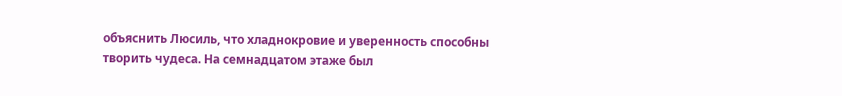объяснить Люсиль, что хладнокровие и уверенность способны творить чудеса. На семнадцатом этаже был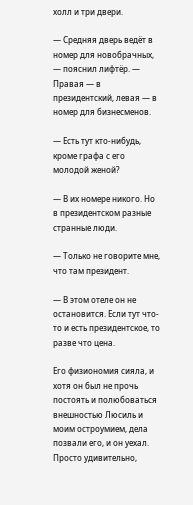холл и три двери.

— Средняя дверь ведёт в номер для новобрачных, — пояснил лифтёр. — Правая — в президентский, левая — в номер для бизнесменов.

— Есть тут кто-нибудь, кроме графа с его молодой женой?

— В их номере никого. Но в президентском разные странные люди.

— Только не говорите мне, что там президент.

— В этом отеле он не остановится. Если тут что-то и есть президентское, то разве что цена.

Его физиономия сияла, и хотя он был не прочь постоять и полюбоваться внешностью Люсиль и моим остроумием, дела позвали его, и он уехал. Просто удивительно,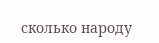сколько народу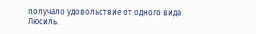получало удовольствие от одного вида Люсиль.